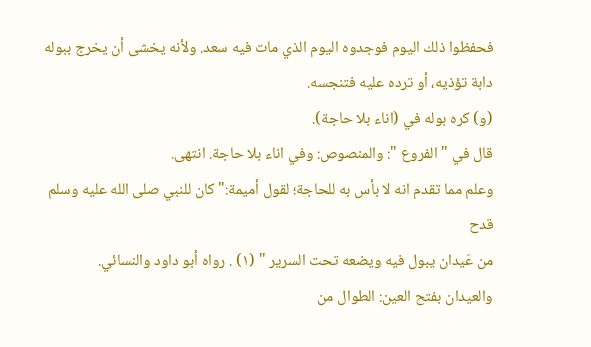فحفظوا ذلك اليوم فوجدوه اليوم الذي مات فيه سعد. ولأنه يخشى أن يخرج ببوله دابة تؤذيه، أو ترده عليه فتنجسه.
(و) كره بوله في (اناء بلا حاجة).
قال في " الفروع ": والمنصوص: وفي اناء بلا حاجة. انتهى.
وعلم مما تقدم انه لا بأس به للحاجة؛ لقول أميمة:" كان للنبي صلى الله عليه وسلم قدح
من عَيدان يبول فيه ويضعه تحت السرير " (١) . رواه أبو داود والنسائي.
والعيدان بفتح العين: الطوال من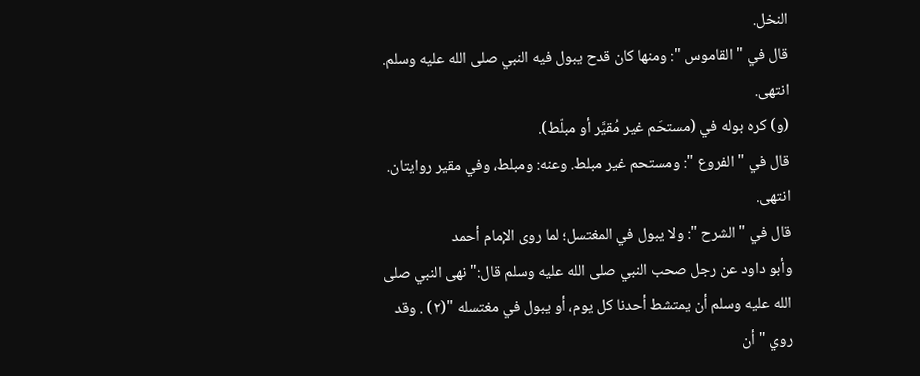النخل.
قال في " القاموس ": ومنها كان قدح يبول فيه النبي صلى الله عليه وسلم. انتهى.
(و) كره بوله في (مستحَم غير مُقيَّر أو مبلّط).
قال في " الفروع ": ومستحم غير مبلط. وعنه: ومبلط، وفي مقير روايتان. انتهى.
قال في " الشرح ": ولا يبول في المغتسل؛ لما روى الإمام أحمد
وأبو داود عن رجل صحب النبي صلى الله عليه وسلم قال:" نهى النبي صلى الله عليه وسلم أن يمتشط أحدنا كل يوم، أو يبول في مغتسله "(٢) . وقد روي " أن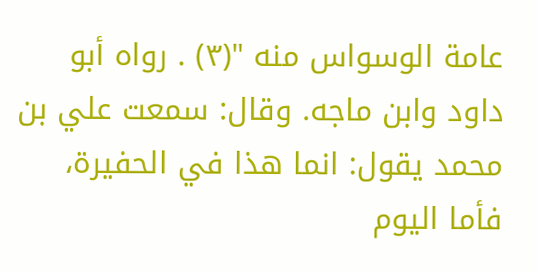عامة الوسواس منه "(٣) . رواه أبو داود وابن ماجه. وقال: سمعت علي بن محمد يقول: انما هذا في الحفيرة، فأما اليوم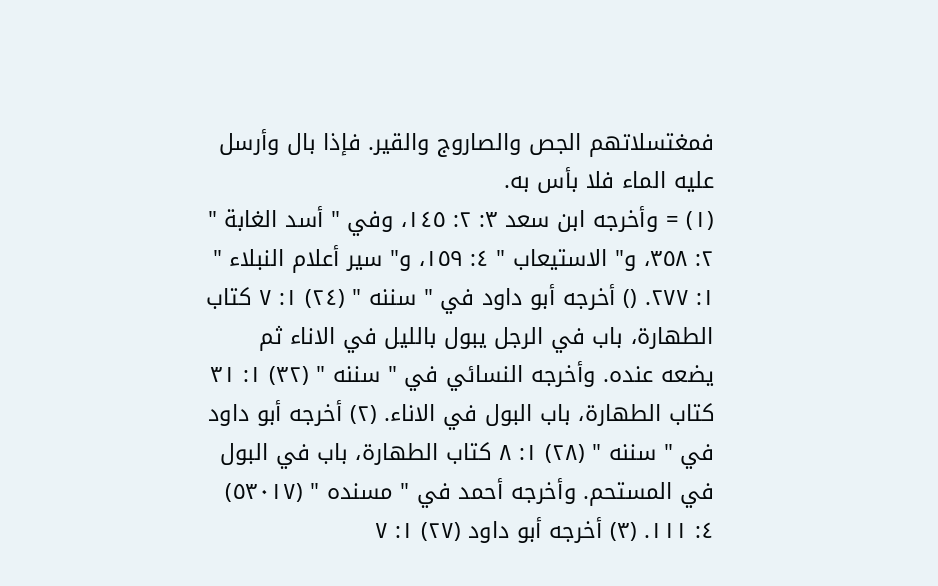فمغتسلاتهم الجص والصاروج والقير. فإذا بال وأرسل عليه الماء فلا بأس به.
(١) = وأخرجه ابن سعد ٣: ٢: ١٤٥، وفي " أسد الغابة " ٢: ٣٥٨، و" الاستيعاب " ٤: ١٥٩، و" سير أعلام النبلاء " ١: ٢٧٧. () أخرجه أبو داود في " سننه " (٢٤) ١: ٧ كتاب الطهارة، باب في الرجل يبول بالليل في الاناء ثم يضعه عنده. وأخرجه النسائي في " سننه " (٣٢) ١: ٣١ كتاب الطهارة، باب البول في الاناء. (٢) أخرجه أبو داود في " سننه " (٢٨) ١: ٨ كتاب الطهارة، باب في البول في المستحم. وأخرجه أحمد في " مسنده " (٥٣٠١٧) ٤: ١١١. (٣) أخرجه أبو داود (٢٧) ١: ٧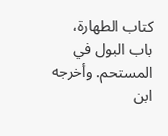كتاب الطهارة، باب البول في المستحم. وأخرجه ابن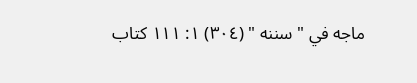ماجه في " سننه " (٣٠٤) ١: ١١١ كتاب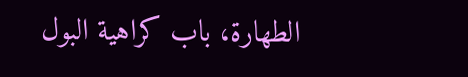الطهارة، باب كراهية البول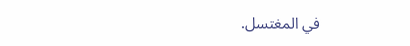في المغتسل.